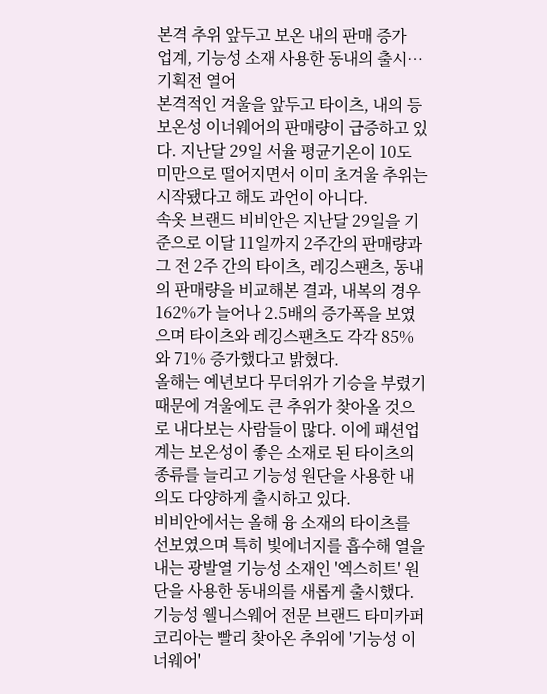본격 추위 앞두고 보온 내의 판매 증가
업계, 기능성 소재 사용한 동내의 출시…기획전 열어
본격적인 겨울을 앞두고 타이츠, 내의 등 보온성 이너웨어의 판매량이 급증하고 있다. 지난달 29일 서율 평균기온이 10도 미만으로 떨어지면서 이미 초겨울 추위는 시작됐다고 해도 과언이 아니다.
속옷 브랜드 비비안은 지난달 29일을 기준으로 이달 11일까지 2주간의 판매량과 그 전 2주 간의 타이츠, 레깅스팬츠, 동내의 판매량을 비교해본 결과, 내복의 경우 162%가 늘어나 2.5배의 증가폭을 보였으며 타이츠와 레깅스팬츠도 각각 85%와 71% 증가했다고 밝혔다.
올해는 예년보다 무더위가 기승을 부렸기 때문에 겨울에도 큰 추위가 찾아올 것으로 내다보는 사람들이 많다. 이에 패션업계는 보온성이 좋은 소재로 된 타이츠의 종류를 늘리고 기능성 원단을 사용한 내의도 다양하게 출시하고 있다.
비비안에서는 올해 융 소재의 타이츠를 선보였으며 특히 빛에너지를 흡수해 열을 내는 광발열 기능성 소재인 '엑스히트' 원단을 사용한 동내의를 새롭게 출시했다.
기능성 웰니스웨어 전문 브랜드 타미카퍼 코리아는 빨리 찾아온 추위에 '기능성 이너웨어'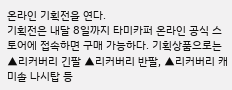온라인 기획전을 연다.
기획전은 내달 8일까지 타미카퍼 온라인 공식 스토어에 접속하면 구매 가능하다. 기획상품으로는 ▲리커버리 긴팔 ▲리커버리 반팔, ▲리커버리 캐미솔 나시탑 등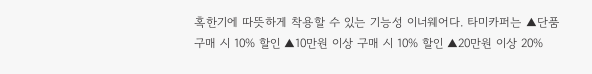혹한기에 따뜻하게 착용할 수 있는 기능성 이너웨어다. 타미카퍼는 ▲단품 구매 시 10% 할인 ▲10만원 이상 구매 시 10% 할인 ▲20만원 이상 20%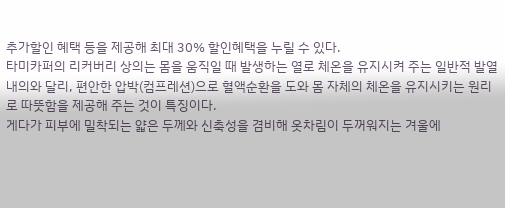추가할인 혜택 등을 제공해 최대 30% 할인혜택을 누릴 수 있다.
타미카퍼의 리커버리 상의는 몸을 움직일 때 발생하는 열로 체온을 유지시켜 주는 일반적 발열내의와 달리, 편안한 압박(컴프레션)으로 혈액순환을 도와 몸 자체의 체온을 유지시키는 원리로 따뜻함을 제공해 주는 것이 특징이다.
게다가 피부에 밀착되는 얇은 두께와 신축성을 겸비해 옷차림이 두꺼워지는 겨울에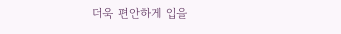더욱 편안하게 입을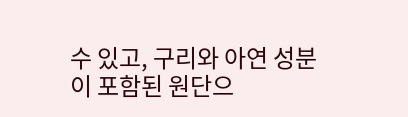수 있고, 구리와 아연 성분이 포함된 원단으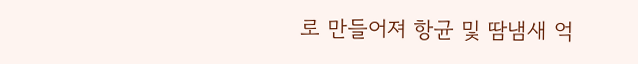로 만들어져 항균 및 땀냄새 억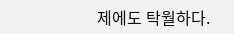제에도 탁월하다.